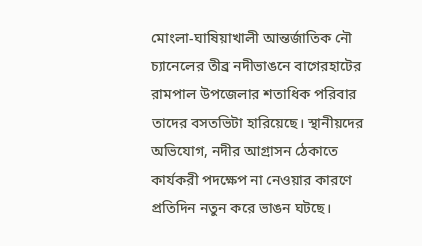মোংলা-ঘাষিয়াখালী আন্তর্জাতিক নৌ চ্যানেলের তীব্র নদীভাঙনে বাগেরহাটের রামপাল উপজেলার শতাধিক পরিবার তাদের বসতভিটা হারিয়েছে। স্থানীয়দের অভিযোগ, নদীর আগ্রাসন ঠেকাতে কার্যকরী পদক্ষেপ না নেওয়ার কারণে প্রতিদিন নতুন করে ভাঙন ঘটছে।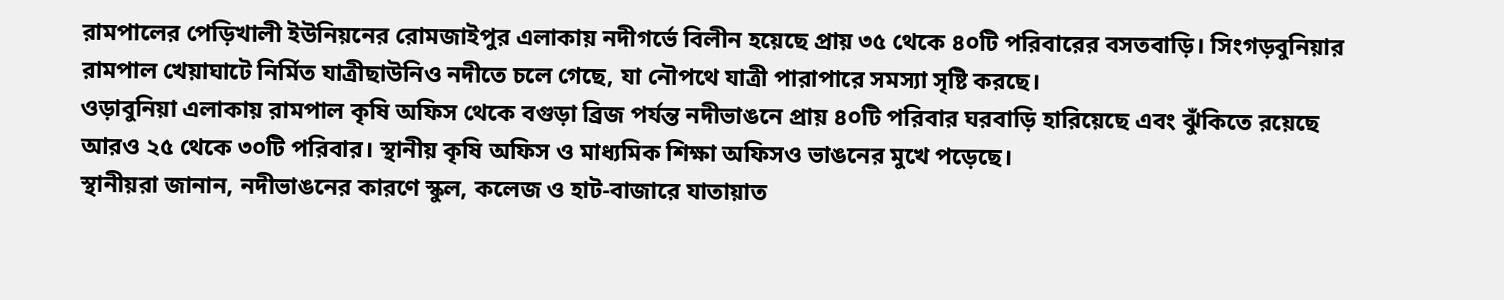রামপালের পেড়িখালী ইউনিয়নের রোমজাইপুর এলাকায় নদীগর্ভে বিলীন হয়েছে প্রায় ৩৫ থেকে ৪০টি পরিবারের বসতবাড়ি। সিংগড়বুনিয়ার রামপাল খেয়াঘাটে নির্মিত যাত্রীছাউনিও নদীতে চলে গেছে, যা নৌপথে যাত্রী পারাপারে সমস্যা সৃষ্টি করছে।
ওড়াবুনিয়া এলাকায় রামপাল কৃষি অফিস থেকে বগুড়া ব্রিজ পর্যন্ত নদীভাঙনে প্রায় ৪০টি পরিবার ঘরবাড়ি হারিয়েছে এবং ঝুঁকিতে রয়েছে আরও ২৫ থেকে ৩০টি পরিবার। স্থানীয় কৃষি অফিস ও মাধ্যমিক শিক্ষা অফিসও ভাঙনের মুখে পড়েছে।
স্থানীয়রা জানান, নদীভাঙনের কারণে স্কুল, কলেজ ও হাট-বাজারে যাতায়াত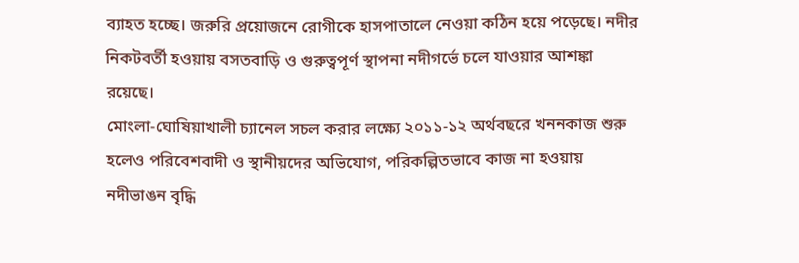ব্যাহত হচ্ছে। জরুরি প্রয়োজনে রোগীকে হাসপাতালে নেওয়া কঠিন হয়ে পড়েছে। নদীর নিকটবর্তী হওয়ায় বসতবাড়ি ও গুরুত্বপূর্ণ স্থাপনা নদীগর্ভে চলে যাওয়ার আশঙ্কা রয়েছে।
মোংলা-ঘোষিয়াখালী চ্যানেল সচল করার লক্ষ্যে ২০১১-১২ অর্থবছরে খননকাজ শুরু হলেও পরিবেশবাদী ও স্থানীয়দের অভিযোগ, পরিকল্পিতভাবে কাজ না হওয়ায় নদীভাঙন বৃদ্ধি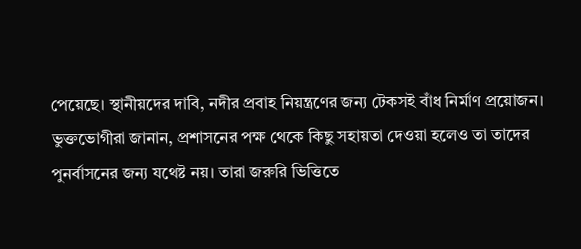পেয়েছে। স্থানীয়দের দাবি, নদীর প্রবাহ নিয়ন্ত্রণের জন্য টেকসই বাঁধ নির্মাণ প্রয়োজন।
ভুক্তভোগীরা জানান, প্রশাসনের পক্ষ থেকে কিছু সহায়তা দেওয়া হলেও তা তাদের পুনর্বাসনের জন্য যথেষ্ট নয়। তারা জরুরি ভিত্তিতে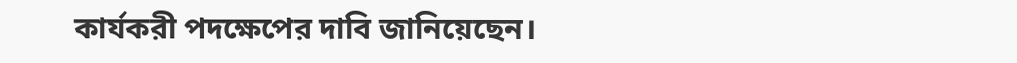কার্যকরী পদক্ষেপের দাবি জানিয়েছেন।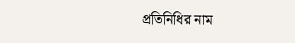প্রতিনিধির নাম